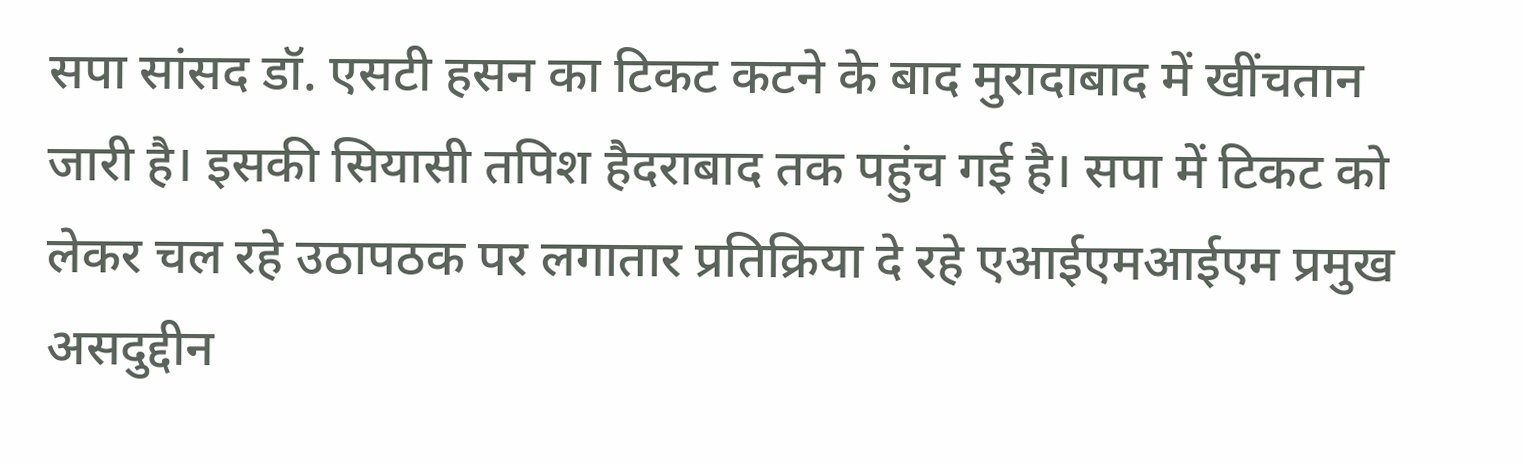सपा सांसद डॉ. एसटी हसन का टिकट कटने के बाद मुरादाबाद में खींचतान जारी है। इसकी सियासी तपिश हैदराबाद तक पहुंच गई है। सपा में टिकट को लेकर चल रहे उठापठक पर लगातार प्रतिक्रिया दे रहे एआईएमआईएम प्रमुख असदुद्दीन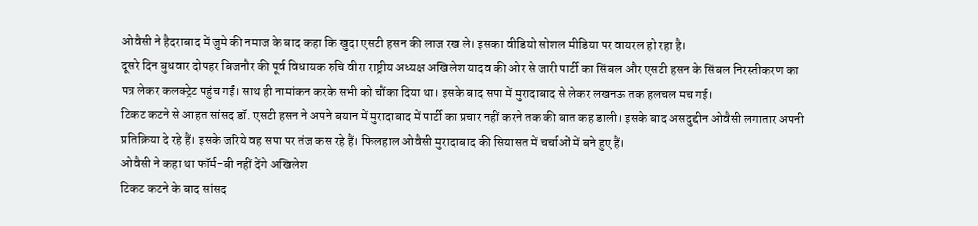ओवैसी ने हैदराबाद में जुमे की नमाज के बाद कहा कि खुदा एसटी हसन की लाज रख ले। इसका वीडियो सोशल मीडिया पर वायरल हो रहा है।
दूसरे दिन बुधवार दोपहर बिजनौर की पूर्व विधायक रुचि वीरा राष्ट्रीय अध्यक्ष अखिलेश यादव की ओर से जारी पार्टी का सिंबल और एसटी हसन के सिंबल निरस्तीकरण का पत्र लेकर कलक्ट्रेट पहुंच गईं। साथ ही नामांकन करके सभी को चौंका दिया था। इसके बाद सपा में मुरादाबाद से लेकर लखनऊ तक हलचल मच गई।
टिकट कटने से आहत सांसद डॉ. एसटी हसन ने अपने बयान में मुरादाबाद में पार्टी का प्रचार नहीं करने तक की बात कह डाली। इसके बाद असदुद्दीन ओवैसी लगातार अपनी प्रतिक्रिया दे रहे हैं। इसके जरिये वह सपा पर तंज कस रहे हैं। फिलहाल ओवैसी मुरादाबाद की सियासत में चर्चाओं में बने हुए हैं।
ओवैसी ने कहा था फॉर्म-बी नहीं देंगे अखिलेश
टिकट कटने के बाद सांसद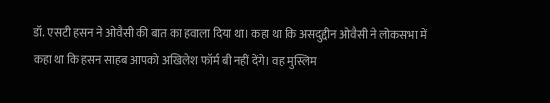डॉ. एसटी हसन ने ओवैसी की बात का हवाला दिया था। कहा था कि असदुद्दीन ओवैसी ने लोकसभा में कहा था कि हसन साहब आपको अखिलेश फॉर्म बी नहीं देंगे। वह मुस्लिम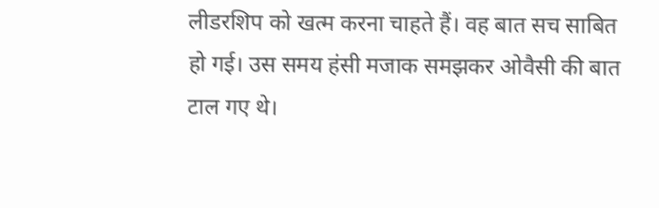लीडरशिप को खत्म करना चाहते हैं। वह बात सच साबित हो गई। उस समय हंसी मजाक समझकर ओवैसी की बात टाल गए थे।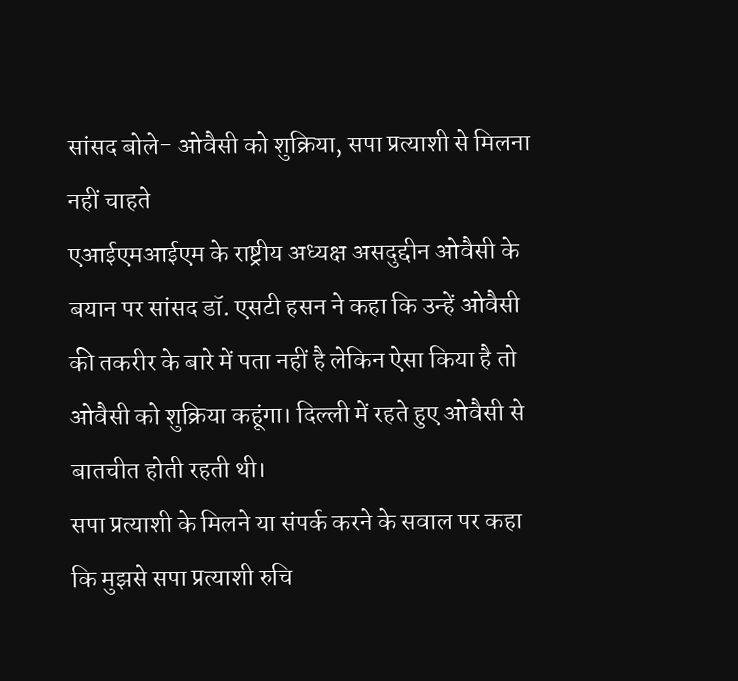सांसद बोले- ओवैसी को शुक्रिया, सपा प्रत्याशी से मिलना नहीं चाहते
एआईएमआईएम के राष्ट्रीय अध्यक्ष असदुद्दीन ओवैसी के बयान पर सांसद डॉ. एसटी हसन ने कहा कि उन्हें ओवैसी की तकरीर के बारे में पता नहीं है लेकिन ऐसा किया है तो ओवैसी को शुक्रिया कहूंगा। दिल्ली में रहते हुए ओवैसी से बातचीत होती रहती थी।
सपा प्रत्याशी के मिलने या संपर्क करने के सवाल पर कहा कि मुझसे सपा प्रत्याशी रुचि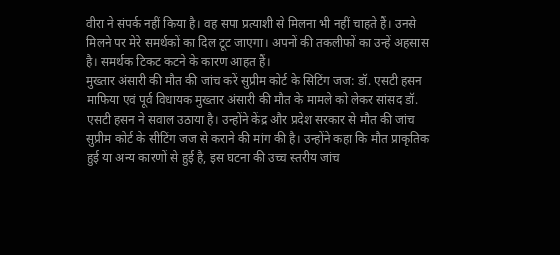वीरा ने संपर्क नहीं किया है। वह सपा प्रत्याशी से मिलना भी नहीं चाहते हैं। उनसे मिलने पर मेरे समर्थकों का दिल टूट जाएगा। अपनों की तकलीफों का उन्हें अहसास है। समर्थक टिकट कटने के कारण आहत हैं।
मुख्तार अंसारी की मौत की जांच करें सुप्रीम कोर्ट के सिटिंग जज: डॉ. एसटी हसन
माफिया एवं पूर्व विधायक मुख्तार अंसारी की मौत के मामले को लेकर सांसद डॉ. एसटी हसन ने सवाल उठाया है। उन्होंने केंद्र और प्रदेश सरकार से मौत की जांच सुप्रीम कोर्ट के सीटिंग जज से कराने की मांग की है। उन्होंने कहा कि मौत प्राकृतिक हुई या अन्य कारणों से हुई है, इस घटना की उच्च स्तरीय जांच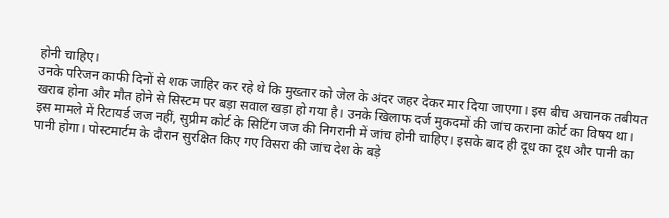होनी चाहिए।
उनके परिजन काफी दिनों से शक जाहिर कर रहे थे कि मुख्तार को जेल के अंदर जहर देकर मार दिया जाएगा। इस बीच अचानक तबीयत खराब होना और मौत होने से सिस्टम पर बड़ा सवाल खड़ा हो गया है। उनके खिलाफ दर्ज मुकदमों की जांच कराना कोर्ट का विषय था।
इस मामले में रिटायर्ड जज नहीं, सुप्रीम कोर्ट के सिटिंग जज की निगरानी में जांच होनी चाहिए। इसके बाद ही दूध का दूध और पानी का पानी होगा। पोस्टमार्टम के दौरान सुरक्षित किए गए विसरा की जांच देश के बड़े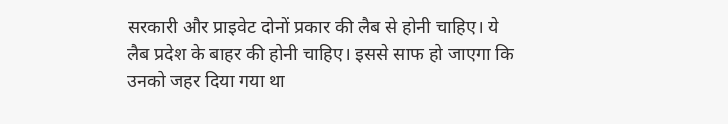सरकारी और प्राइवेट दोनों प्रकार की लैब से होनी चाहिए। ये लैब प्रदेश के बाहर की होनी चाहिए। इससे साफ हो जाएगा कि उनको जहर दिया गया था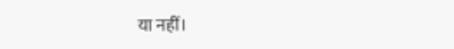या नहीं।